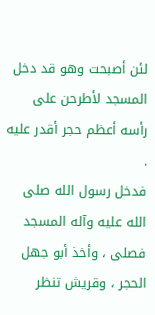لئن أصبحت وهو قد دخل المسجد لأطرحن على رأسه أعظم حجر أقدر عليه .
فدخل رسول الله صلى الله عليه وآله المسجد فصلى ، وأخذ أبو جهل الحجر ، وقريش تنظر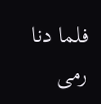فلما دنا رمى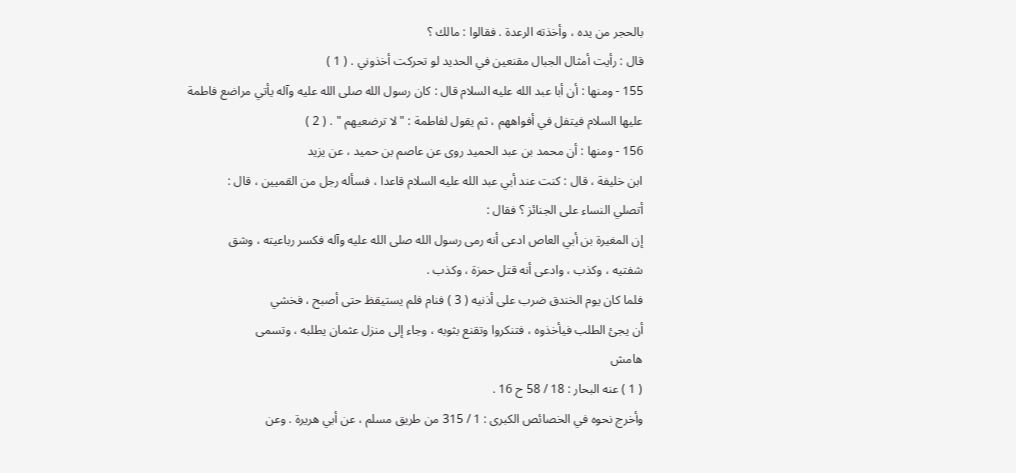بالحجر من يده ، وأخذته الرعدة . فقالوا : مالك ؟
قال : رأيت أمثال الجبال مقنعين في الحديد لو تحركت أخذوني . ( 1 )
155 - ومنها : أن أبا عبد الله عليه السلام قال : كان رسول الله صلى الله عليه وآله يأتي مراضع فاطمة
عليها السلام فيتفل في أفواههم ، ثم يقول لفاطمة : " لا ترضعيهم " . ( 2 )
156 - ومنها : أن محمد بن عبد الحميد روى عن عاصم بن حميد ، عن يزيد
ابن خليفة ، قال : كنت عند أبي عبد الله عليه السلام قاعدا ، فسأله رجل من القميين ، قال :
أتصلي النساء على الجنائز ؟ فقال :
إن المغيرة بن أبي العاص ادعى أنه رمى رسول الله صلى الله عليه وآله فكسر رباعيته ، وشق
شفتيه ، وكذب ، وادعى أنه قتل حمزة ، وكذب .
فلما كان يوم الخندق ضرب على أذنيه ( 3 ) فنام فلم يستيقظ حتى أصبح ، فخشي
أن يجئ الطلب فيأخذوه ، فتنكروا وتقنع بثوبه ، وجاء إلى منزل عثمان يطلبه ، وتسمى
هامش
( 1 ) عنه البحار : 18 / 58 ح 16 .
وأخرج نحوه في الخصائص الكبرى : 1 / 315 من طريق مسلم ، عن أبي هريرة . وعن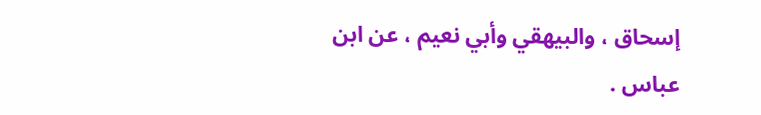إسحاق ، والبيهقي وأبي نعيم ، عن ابن عباس .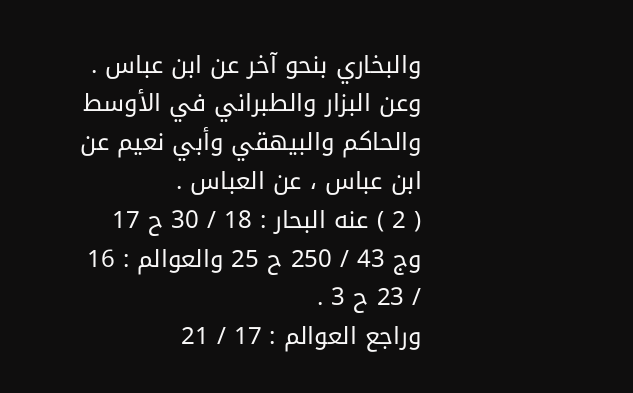والبخاري بنحو آخر عن ابن عباس .
وعن البزار والطبراني في الأوسط والحاكم والبيهقي وأبي نعيم عن ابن عباس ، عن العباس .
( 2 ) عنه البحار : 18 / 30 ح 17 وج 43 / 250 ح 25 والعوالم : 16 / 23 ح 3 .
وراجع العوالم : 17 / 21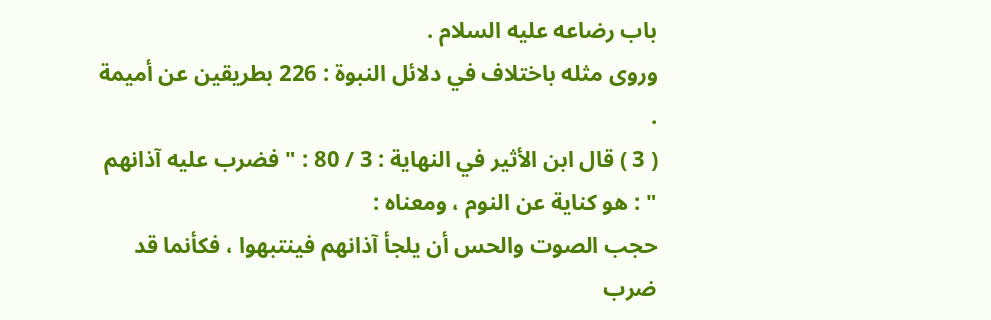باب رضاعه عليه السلام .
وروى مثله باختلاف في دلائل النبوة : 226 بطريقين عن أميمة .
( 3 ) قال ابن الأثير في النهاية : 3 / 80 : " فضرب عليه آذانهم " : هو كناية عن النوم ، ومعناه :
حجب الصوت والحس أن يلجأ آذانهم فينتبهوا ، فكأنما قد ضرب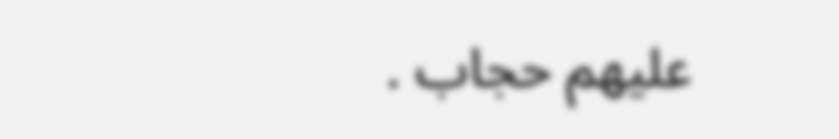عليهم حجاب .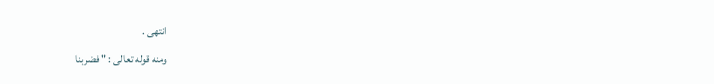انتهى .
ومنه قوله تعالى : " فضربنا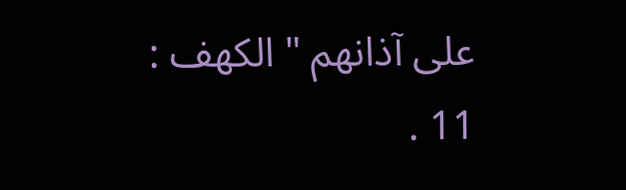على آذانهم " الكهف : 11 .